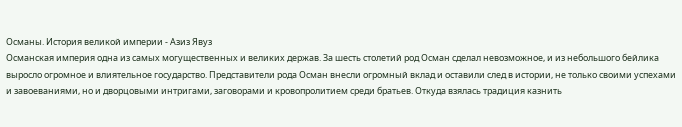Османы. История великой империи - Азиз Явуз
Османская империя одна из самых могущественных и великих держав. За шесть столетий род Осман сделал невозможное, и из небольшого бейлика выросло огромное и влиятельное государство. Представители рода Осман внесли огромный вклад и оставили след в истории, не только своими успехами и завоеваниями, но и дворцовыми интригами, заговорами и кровопролитием среди братьев. Откуда взялась традиция казнить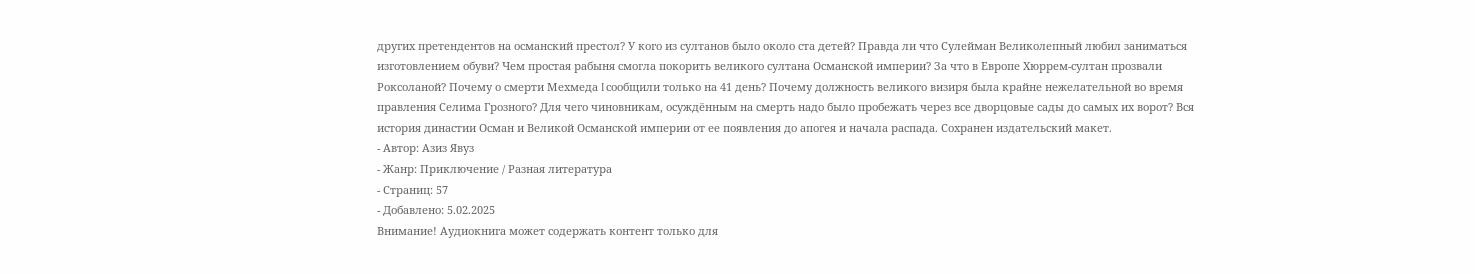других претендентов на османский престол? У кого из султанов было около ста детей? Правда ли что Сулейман Великолепный любил заниматься изготовлением обуви? Чем простая рабыня смогла покорить великого султана Османской империи? За что в Европе Хюррем-султан прозвали Роксоланой? Почему о смерти Мехмеда I сообщили только на 41 день? Почему должность великого визиря была крайне нежелательной во время правления Селима Грозного? Для чего чиновникам, осуждённым на смерть надо было пробежать через все дворцовые сады до самых их ворот? Вся история династии Осман и Великой Османской империи от ее появления до апогея и начала распада. Cохранен издательский макет.
- Автор: Азиз Явуз
- Жанр: Приключение / Разная литература
- Страниц: 57
- Добавлено: 5.02.2025
Внимание! Аудиокнига может содержать контент только для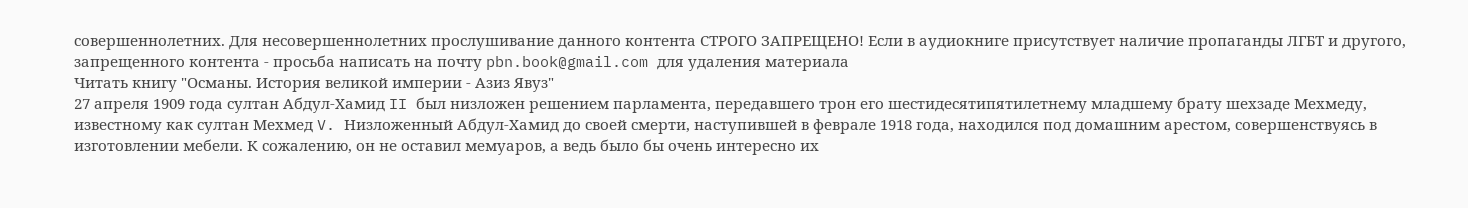совершеннолетних. Для несовершеннолетних прослушивание данного контента СТРОГО ЗАПРЕЩЕНО! Если в аудиокниге присутствует наличие пропаганды ЛГБТ и другого, запрещенного контента - просьба написать на почту pbn.book@gmail.com для удаления материала
Читать книгу "Османы. История великой империи - Азиз Явуз"
27 апреля 1909 года султан Абдул-Хамид II был низложен решением парламента, передавшего трон его шестидесятипятилетнему младшему брату шехзаде Мехмеду, известному как султан Мехмед V. Низложенный Абдул-Хамид до своей смерти, наступившей в феврале 1918 года, находился под домашним арестом, совершенствуясь в изготовлении мебели. К сожалению, он не оставил мемуаров, а ведь было бы очень интересно их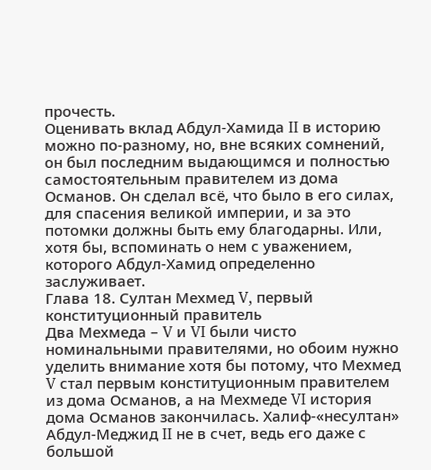прочесть.
Оценивать вклад Абдул-Хамида II в историю можно по-разному, но, вне всяких сомнений, он был последним выдающимся и полностью самостоятельным правителем из дома Османов. Он сделал всё, что было в его силах, для спасения великой империи, и за это потомки должны быть ему благодарны. Или, хотя бы, вспоминать о нем с уважением, которого Абдул-Хамид определенно заслуживает.
Глава 18. Султан Мехмед V, первый конституционный правитель
Два Мехмеда – V и VI были чисто номинальными правителями, но обоим нужно уделить внимание хотя бы потому, что Мехмед V стал первым конституционным правителем из дома Османов, а на Мехмеде VI история дома Османов закончилась. Халиф-«несултан» Абдул-Меджид II не в счет, ведь его даже с большой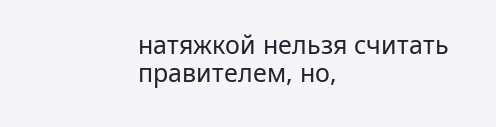натяжкой нельзя считать правителем, но,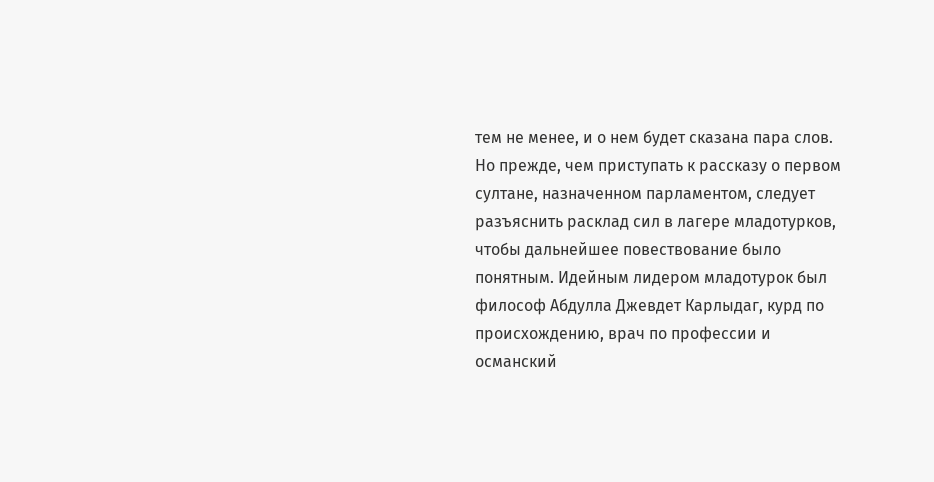тем не менее, и о нем будет сказана пара слов.
Но прежде, чем приступать к рассказу о первом султане, назначенном парламентом, следует разъяснить расклад сил в лагере младотурков, чтобы дальнейшее повествование было понятным. Идейным лидером младотурок был философ Абдулла Джевдет Карлыдаг, курд по происхождению, врач по профессии и османский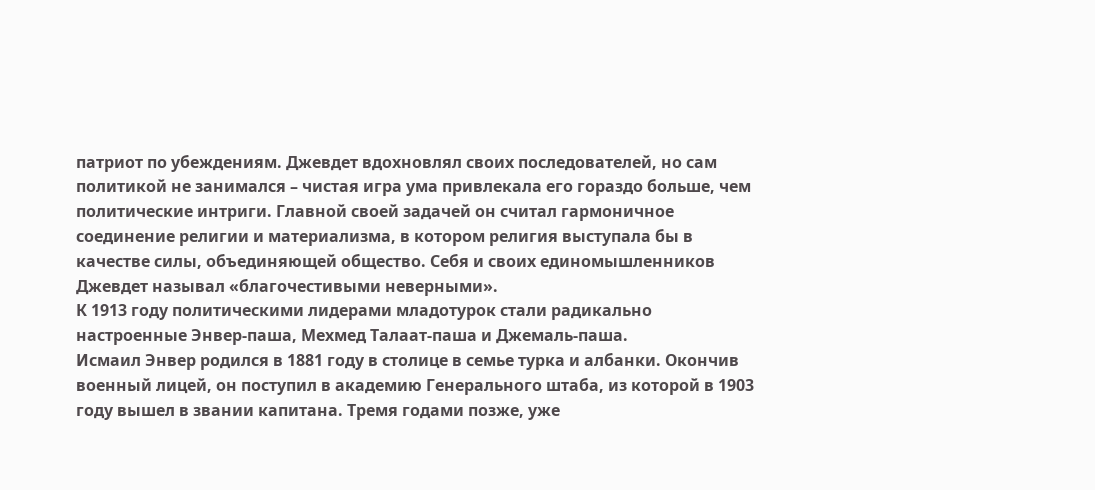патриот по убеждениям. Джевдет вдохновлял своих последователей, но сам политикой не занимался – чистая игра ума привлекала его гораздо больше, чем политические интриги. Главной своей задачей он считал гармоничное соединение религии и материализма, в котором религия выступала бы в качестве силы, объединяющей общество. Себя и своих единомышленников Джевдет называл «благочестивыми неверными».
К 1913 году политическими лидерами младотурок стали радикально настроенные Энвер-паша, Мехмед Талаат-паша и Джемаль-паша.
Исмаил Энвер родился в 1881 году в столице в семье турка и албанки. Окончив военный лицей, он поступил в академию Генерального штаба, из которой в 1903 году вышел в звании капитана. Тремя годами позже, уже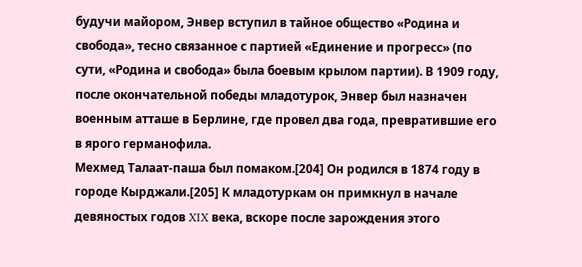будучи майором, Энвер вступил в тайное общество «Родина и свобода», тесно связанное с партией «Единение и прогресс» (по сути, «Родина и свобода» была боевым крылом партии). В 1909 году, после окончательной победы младотурок, Энвер был назначен военным атташе в Берлине, где провел два года, превратившие его в ярого германофила.
Мехмед Талаат-паша был помаком.[204] Он родился в 1874 году в городе Кырджали.[205] К младотуркам он примкнул в начале девяностых годов XIX века, вскоре после зарождения этого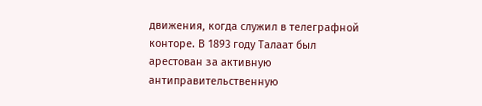движения, когда служил в телеграфной конторе. В 1893 году Талаат был арестован за активную антиправительственную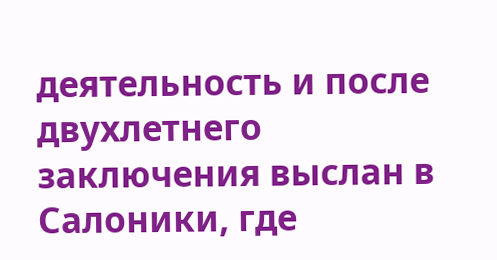деятельность и после двухлетнего заключения выслан в Салоники, где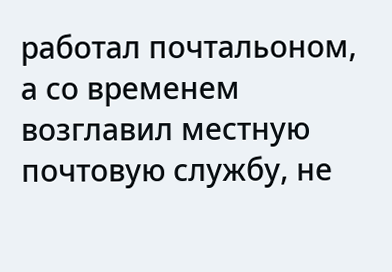работал почтальоном, а со временем возглавил местную почтовую службу, не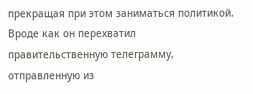прекращая при этом заниматься политикой. Вроде как он перехватил правительственную телеграмму, отправленную из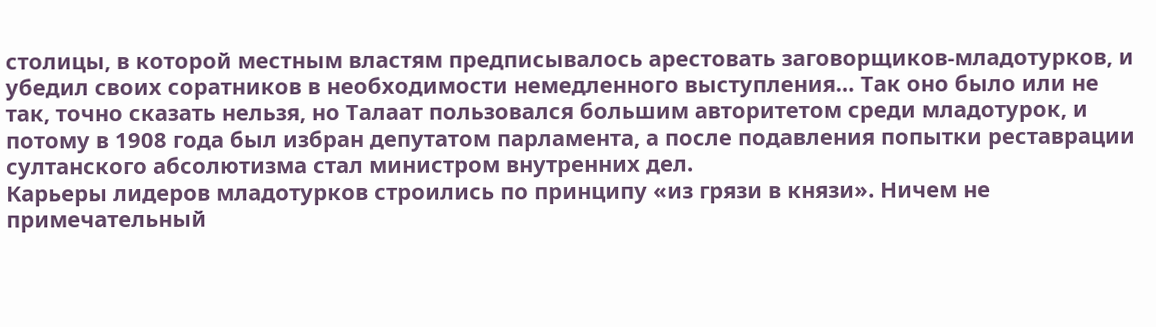столицы, в которой местным властям предписывалось арестовать заговорщиков-младотурков, и убедил своих соратников в необходимости немедленного выступления… Так оно было или не так, точно сказать нельзя, но Талаат пользовался большим авторитетом среди младотурок, и потому в 1908 года был избран депутатом парламента, а после подавления попытки реставрации султанского абсолютизма стал министром внутренних дел.
Карьеры лидеров младотурков строились по принципу «из грязи в князи». Ничем не примечательный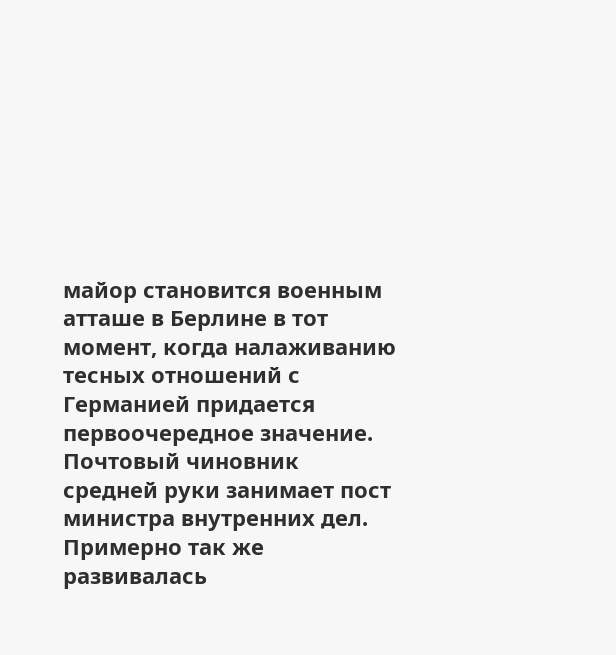майор становится военным атташе в Берлине в тот момент, когда налаживанию тесных отношений с Германией придается первоочередное значение. Почтовый чиновник средней руки занимает пост министра внутренних дел. Примерно так же развивалась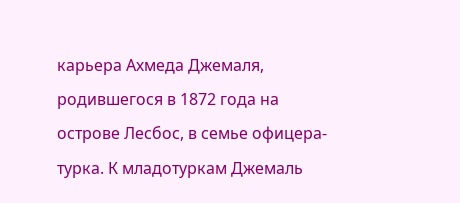карьера Ахмеда Джемаля, родившегося в 1872 года на острове Лесбос, в семье офицера-турка. К младотуркам Джемаль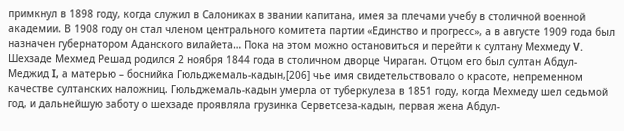примкнул в 1898 году, когда служил в Салониках в звании капитана, имея за плечами учебу в столичной военной академии. В 1908 году он стал членом центрального комитета партии «Единство и прогресс», а в августе 1909 года был назначен губернатором Аданского вилайета… Пока на этом можно остановиться и перейти к султану Мехмеду V.
Шехзаде Мехмед Решад родился 2 ноября 1844 года в столичном дворце Чираган. Отцом его был султан Абдул-Меджид I, а матерью – боснийка Гюльджемаль-кадын,[206] чье имя свидетельствовало о красоте, непременном качестве султанских наложниц. Гюльджемаль-кадын умерла от туберкулеза в 1851 году, когда Мехмеду шел седьмой год, и дальнейшую заботу о шехзаде проявляла грузинка Серветсеза-кадын, первая жена Абдул-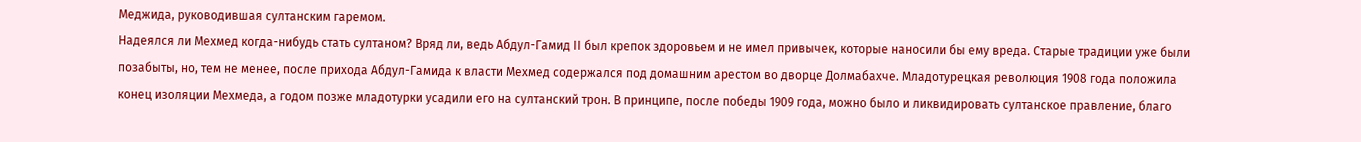Меджида, руководившая султанским гаремом.
Надеялся ли Мехмед когда-нибудь стать султаном? Вряд ли, ведь Абдул-Гамид II был крепок здоровьем и не имел привычек, которые наносили бы ему вреда. Старые традиции уже были позабыты, но, тем не менее, после прихода Абдул-Гамида к власти Мехмед содержался под домашним арестом во дворце Долмабахче. Младотурецкая революция 1908 года положила конец изоляции Мехмеда, а годом позже младотурки усадили его на султанский трон. В принципе, после победы 1909 года, можно было и ликвидировать султанское правление, благо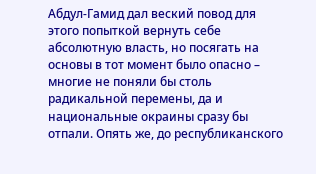Абдул-Гамид дал веский повод для этого попыткой вернуть себе абсолютную власть, но посягать на основы в тот момент было опасно – многие не поняли бы столь радикальной перемены, да и национальные окраины сразу бы отпали. Опять же, до республиканского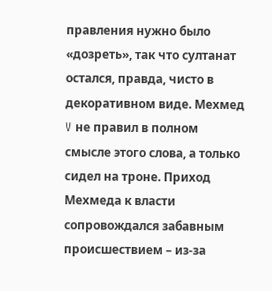правления нужно было «дозреть», так что султанат остался, правда, чисто в декоративном виде. Мехмед V не правил в полном смысле этого слова, а только сидел на троне. Приход Мехмеда к власти сопровождался забавным происшествием – из-за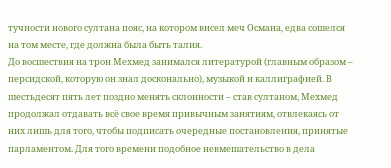тучности нового султана пояс, на котором висел меч Османа, едва сошелся на том месте, где должна была быть талия.
До восшествия на трон Мехмед занимался литературой (главным образом – персидской, которую он знал досконально), музыкой и каллиграфией. В шестьдесят пять лет поздно менять склонности – став султаном, Мехмед продолжал отдавать всё свое время привычным занятиям, отвлекаясь от них лишь для того, чтобы подписать очередные постановления, принятые парламентом. Для того времени подобное невмешательство в дела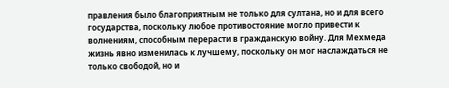правления было благоприятным не только для султана, но и для всего государства, поскольку любое противостояние могло привести к волнениям, способным перерасти в гражданскую войну. Для Мехмеда жизнь явно изменилась к лучшему, поскольку он мог наслаждаться не только свободой, но и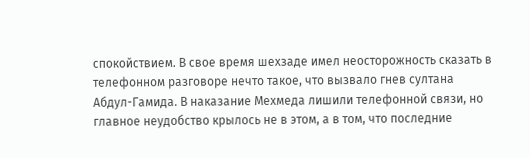спокойствием. В свое время шехзаде имел неосторожность сказать в телефонном разговоре нечто такое, что вызвало гнев султана Абдул-Гамида. В наказание Мехмеда лишили телефонной связи, но главное неудобство крылось не в этом, а в том, что последние